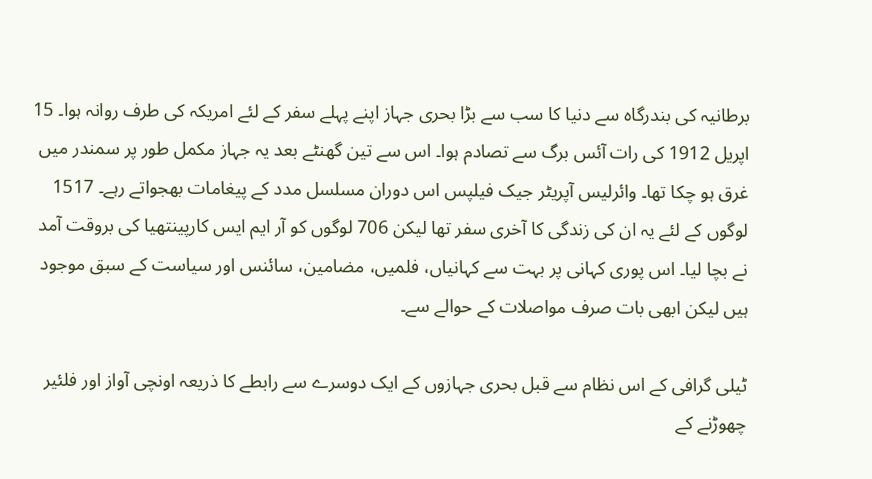برطانیہ کی بندرگاہ سے دنیا کا سب سے بڑا بحری جہاز اپنے پہلے سفر کے لئے امریکہ کی طرف روانہ ہوا۔ 15 اپریل 1912 کی رات آئس برگ سے تصادم ہوا۔ اس سے تین گھنٹے بعد یہ جہاز مکمل طور پر سمندر میں غرق ہو چکا تھا۔ وائرلیس آپریٹر جیک فیلپس اس دوران مسلسل مدد کے پیغامات بھجواتے رہے۔ 1517 لوگوں کے لئے یہ ان کی زندگی کا آخری سفر تھا لیکن 706 لوگوں کو آر ایم ایس کارپینتھیا کی بروقت آمد نے بچا لیا۔ اس پوری کہانی پر بہت سے کہانیاں، فلمیں، مضامین، سائنس اور سیاست کے سبق موجود ہیں لیکن ابھی بات صرف مواصلات کے حوالے سے۔

ٹیلی گرافی کے اس نظام سے قبل بحری جہازوں کے ایک دوسرے سے رابطے کا ذریعہ اونچی آواز اور فلئیر چھوڑنے کے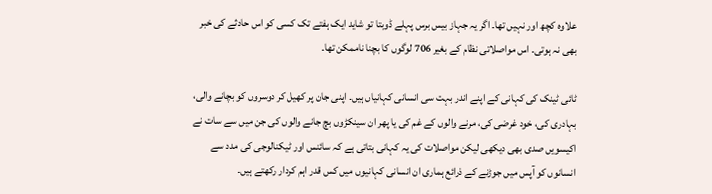علاوہ کچھ اور نہیں تھا۔ اگر یہ جہاز بیس برس پہلے ڈوبتا تو شاید ایک ہفتے تک کسی کو اس حادثے کی خبر بھی نہ ہوتی۔ اس مواصلاتی نظام کے بغیر 706 لوگوں کا بچنا ناممکن تھا۔

ٹائی ٹینک کی کہانی کے اپنے اندر بہت سی انسانی کہانیاں ہیں۔ اپنی جان پر کھیل کر دوسروں کو بچانے والی، بہادری کی، خود غرضی کی، مرنے والوں کے غم کی یا پھر ان سینکڑوں بچ جانے والوں کی جن میں سے سات نے اکیسویں صدی بھی دیکھی لیکن مواصلات کی یہ کہانی بتاتی ہے کہ سائنس اور ٹیکنالوجی کی مدد سے انسانوں کو آپس میں جوڑنے کے ذرائع ہماری ان انسانی کہانیوں میں کس قدر اہم کردار رکھتے ہیں۔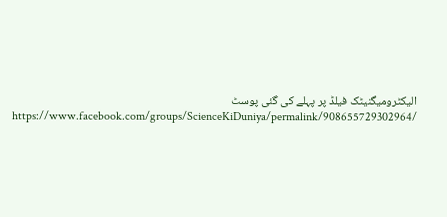الیکٹرومیگنیٹک فیلڈ پر پہلے کی گئی پوسٹ
https://www.facebook.com/groups/ScienceKiDuniya/permalink/908655729302964/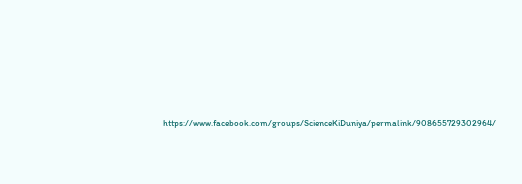https://www.facebook.com/groups/ScienceKiDuniya/permalink/908655729302964/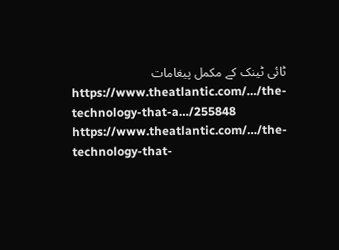ٹائی ٹینک کے مکمل پیغامات
https://www.theatlantic.com/…/the-technology-that-a…/255848
https://www.theatlantic.com/…/the-technology-that-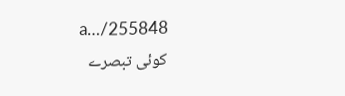a…/255848
کوئی تبصرے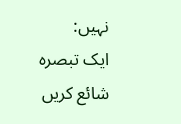نہیں:
ایک تبصرہ شائع کریں